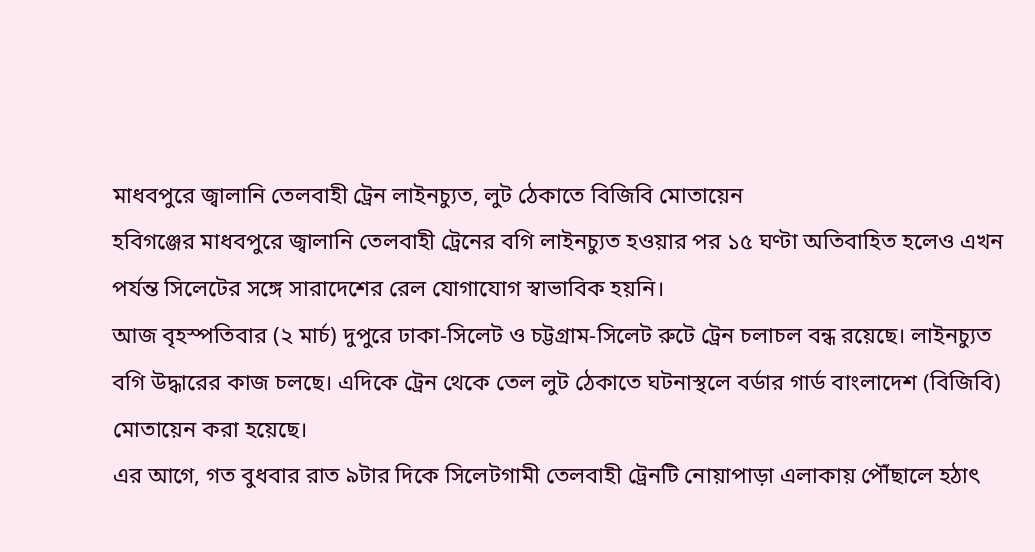মাধবপুরে জ্বালানি তেলবাহী ট্রেন লাইনচ্যুত, লুট ঠেকাতে বিজিবি মোতায়েন
হবিগঞ্জের মাধবপুরে জ্বালানি তেলবাহী ট্রেনের বগি লাইনচ্যুত হওয়ার পর ১৫ ঘণ্টা অতিবাহিত হলেও এখন পর্যন্ত সিলেটের সঙ্গে সারাদেশের রেল যোগাযোগ স্বাভাবিক হয়নি।
আজ বৃহস্পতিবার (২ মার্চ) দুপুরে ঢাকা-সিলেট ও চট্টগ্রাম-সিলেট রুটে ট্রেন চলাচল বন্ধ রয়েছে। লাইনচ্যুত বগি উদ্ধারের কাজ চলছে। এদিকে ট্রেন থেকে তেল লুট ঠেকাতে ঘটনাস্থলে বর্ডার গার্ড বাংলাদেশ (বিজিবি) মোতায়েন করা হয়েছে।
এর আগে, গত বুধবার রাত ৯টার দিকে সিলেটগামী তেলবাহী ট্রেনটি নোয়াপাড়া এলাকায় পৌঁছালে হঠাৎ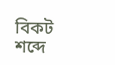বিকট শব্দে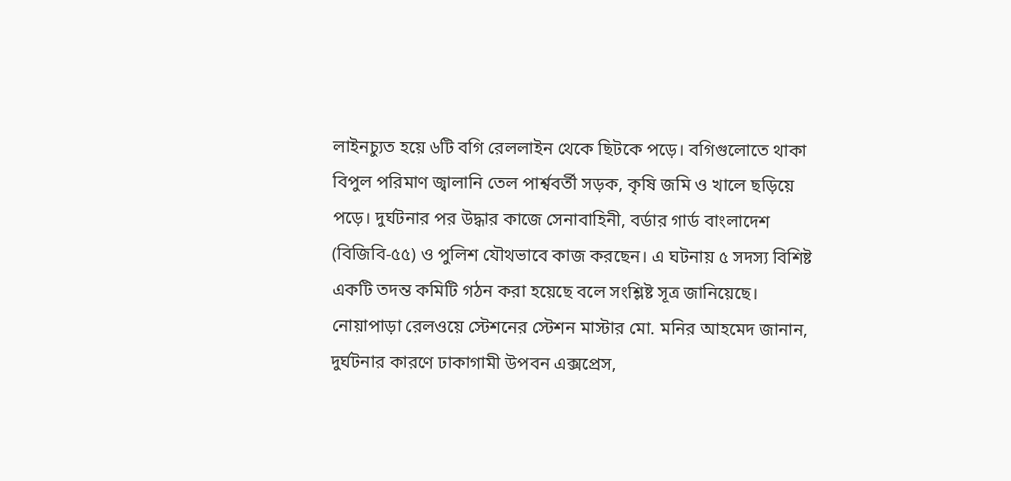লাইনচ্যুত হয়ে ৬টি বগি রেললাইন থেকে ছিটকে পড়ে। বগিগুলোতে থাকা বিপুল পরিমাণ জ্বালানি তেল পার্শ্ববর্তী সড়ক, কৃষি জমি ও খালে ছড়িয়ে পড়ে। দুর্ঘটনার পর উদ্ধার কাজে সেনাবাহিনী, বর্ডার গার্ড বাংলাদেশ (বিজিবি-৫৫) ও পুলিশ যৌথভাবে কাজ করছেন। এ ঘটনায় ৫ সদস্য বিশিষ্ট একটি তদন্ত কমিটি গঠন করা হয়েছে বলে সংশ্লিষ্ট সূত্র জানিয়েছে।
নোয়াপাড়া রেলওয়ে স্টেশনের স্টেশন মাস্টার মো. মনির আহমেদ জানান, দুর্ঘটনার কারণে ঢাকাগামী উপবন এক্সপ্রেস,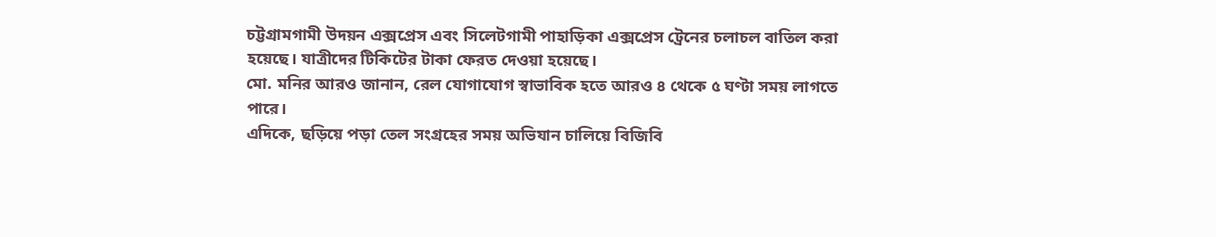চট্টগ্রামগামী উদয়ন এক্সপ্রেস এবং সিলেটগামী পাহাড়িকা এক্সপ্রেস ট্রেনের চলাচল বাতিল করা হয়েছে। যাত্রীদের টিকিটের টাকা ফেরত দেওয়া হয়েছে।
মো. মনির আরও জানান, রেল যোগাযোগ স্বাভাবিক হতে আরও ৪ থেকে ৫ ঘণ্টা সময় লাগতে পারে।
এদিকে, ছড়িয়ে পড়া তেল সংগ্রহের সময় অভিযান চালিয়ে বিজিবি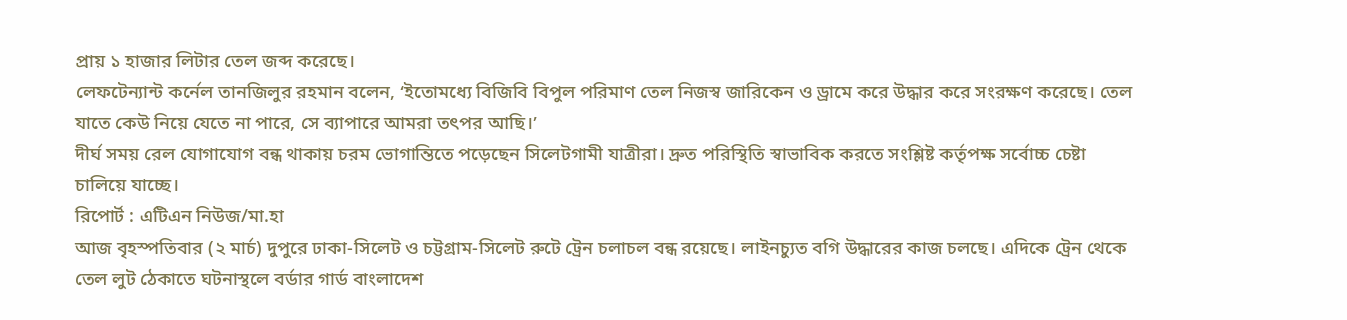প্রায় ১ হাজার লিটার তেল জব্দ করেছে।
লেফটেন্যান্ট কর্নেল তানজিলুর রহমান বলেন, ‘ইতোমধ্যে বিজিবি বিপুল পরিমাণ তেল নিজস্ব জারিকেন ও ড্রামে করে উদ্ধার করে সংরক্ষণ করেছে। তেল যাতে কেউ নিয়ে যেতে না পারে, সে ব্যাপারে আমরা তৎপর আছি।’
দীর্ঘ সময় রেল যোগাযোগ বন্ধ থাকায় চরম ভোগান্তিতে পড়েছেন সিলেটগামী যাত্রীরা। দ্রুত পরিস্থিতি স্বাভাবিক করতে সংশ্লিষ্ট কর্তৃপক্ষ সর্বোচ্চ চেষ্টা চালিয়ে যাচ্ছে।
রিপোর্ট : এটিএন নিউজ/মা.হা
আজ বৃহস্পতিবার (২ মার্চ) দুপুরে ঢাকা-সিলেট ও চট্টগ্রাম-সিলেট রুটে ট্রেন চলাচল বন্ধ রয়েছে। লাইনচ্যুত বগি উদ্ধারের কাজ চলছে। এদিকে ট্রেন থেকে তেল লুট ঠেকাতে ঘটনাস্থলে বর্ডার গার্ড বাংলাদেশ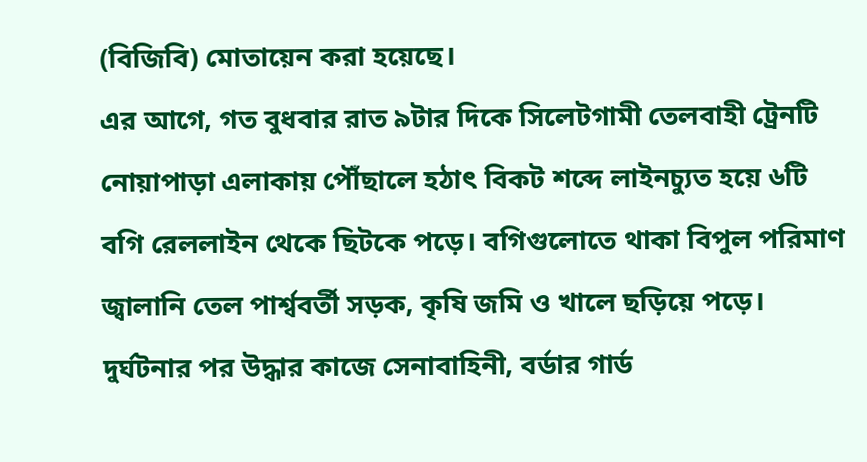(বিজিবি) মোতায়েন করা হয়েছে।
এর আগে, গত বুধবার রাত ৯টার দিকে সিলেটগামী তেলবাহী ট্রেনটি নোয়াপাড়া এলাকায় পৌঁছালে হঠাৎ বিকট শব্দে লাইনচ্যুত হয়ে ৬টি বগি রেললাইন থেকে ছিটকে পড়ে। বগিগুলোতে থাকা বিপুল পরিমাণ জ্বালানি তেল পার্শ্ববর্তী সড়ক, কৃষি জমি ও খালে ছড়িয়ে পড়ে। দুর্ঘটনার পর উদ্ধার কাজে সেনাবাহিনী, বর্ডার গার্ড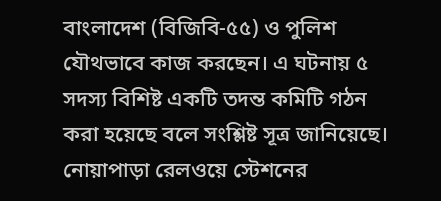বাংলাদেশ (বিজিবি-৫৫) ও পুলিশ যৌথভাবে কাজ করছেন। এ ঘটনায় ৫ সদস্য বিশিষ্ট একটি তদন্ত কমিটি গঠন করা হয়েছে বলে সংশ্লিষ্ট সূত্র জানিয়েছে।
নোয়াপাড়া রেলওয়ে স্টেশনের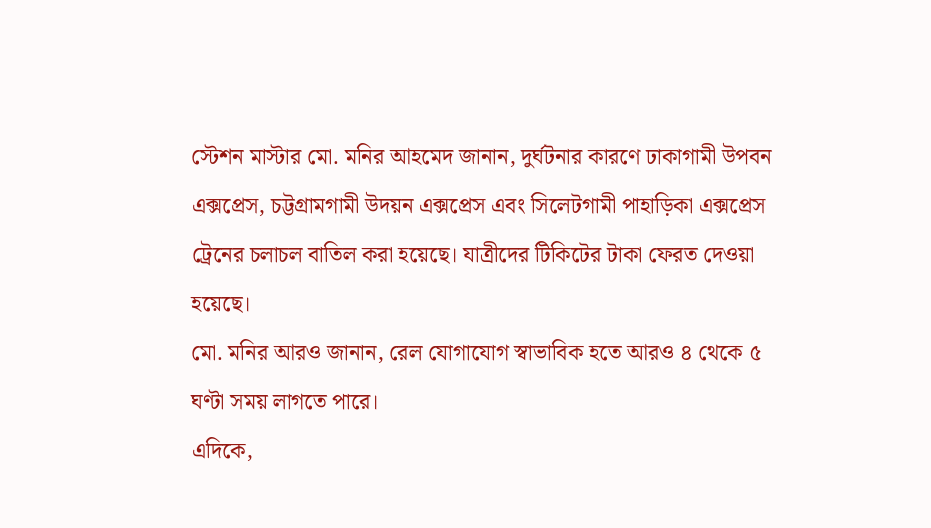স্টেশন মাস্টার মো. মনির আহমেদ জানান, দুর্ঘটনার কারণে ঢাকাগামী উপবন এক্সপ্রেস, চট্টগ্রামগামী উদয়ন এক্সপ্রেস এবং সিলেটগামী পাহাড়িকা এক্সপ্রেস ট্রেনের চলাচল বাতিল করা হয়েছে। যাত্রীদের টিকিটের টাকা ফেরত দেওয়া হয়েছে।
মো. মনির আরও জানান, রেল যোগাযোগ স্বাভাবিক হতে আরও ৪ থেকে ৫ ঘণ্টা সময় লাগতে পারে।
এদিকে,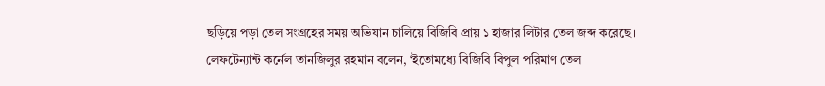ছড়িয়ে পড়া তেল সংগ্রহের সময় অভিযান চালিয়ে বিজিবি প্রায় ১ হাজার লিটার তেল জব্দ করেছে।
লেফটেন্যান্ট কর্নেল তানজিলুর রহমান বলেন, ‘ইতোমধ্যে বিজিবি বিপুল পরিমাণ তেল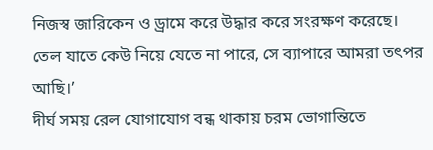নিজস্ব জারিকেন ও ড্রামে করে উদ্ধার করে সংরক্ষণ করেছে। তেল যাতে কেউ নিয়ে যেতে না পারে, সে ব্যাপারে আমরা তৎপর আছি।’
দীর্ঘ সময় রেল যোগাযোগ বন্ধ থাকায় চরম ভোগান্তিতে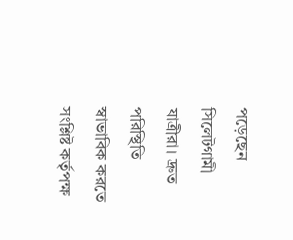পড়েছেন সিলেটগামী যাত্রীরা। দ্রুত পরিস্থিতি স্বাভাবিক করতে সংশ্লিষ্ট কর্তৃপক্ষ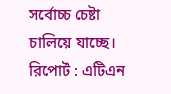সর্বোচ্চ চেষ্টা চালিয়ে যাচ্ছে।
রিপোর্ট : এটিএন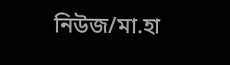নিউজ/মা.হা